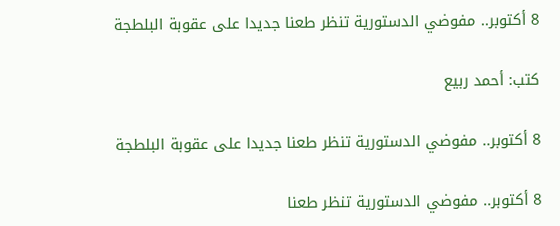8 أكتوبر.. مفوضي الدستورية تنظر طعنا جديدا على عقوبة البلطجة

كتب: أحمد ربيع

8 أكتوبر.. مفوضي الدستورية تنظر طعنا جديدا على عقوبة البلطجة

8 أكتوبر.. مفوضي الدستورية تنظر طعنا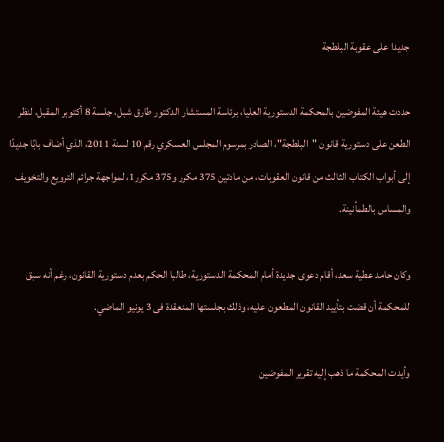جديدا على عقوبة البلطجة

حددت هيئة المفوضين بالمحكمة الدستورية العليا، برئاسة المستشار الدكتور طارق شبل، جلسة 8 أكتوبر المقبل، لنظر الطعن على دستورية قانون "البلطجة"، الصادر بمرسوم المجلس العسكري رقم 10 لسنة 2011، الذي أضاف بابًا جديدًا إلى أبواب الكتاب الثالث من قانون العقوبات، من مادتين 375 مكرر و375 مكرر1، لمواجهة جرائم الترويع والتخويف والمساس بالطمأنينة.

وكان حامد عطية سعد، أقام دعوى جديدة أمام المحكمة الدستورية، طالبا الحكم بعدم دستورية القانون، رغم أنه سبق للمحكمة أن قضت بتأييد القانون المطعون عليه، وذلك بجلستها المنعقدة فى 3 يونيو الماضي.

وأيدت المحكمة ما ذهب إليه تقرير المفوضين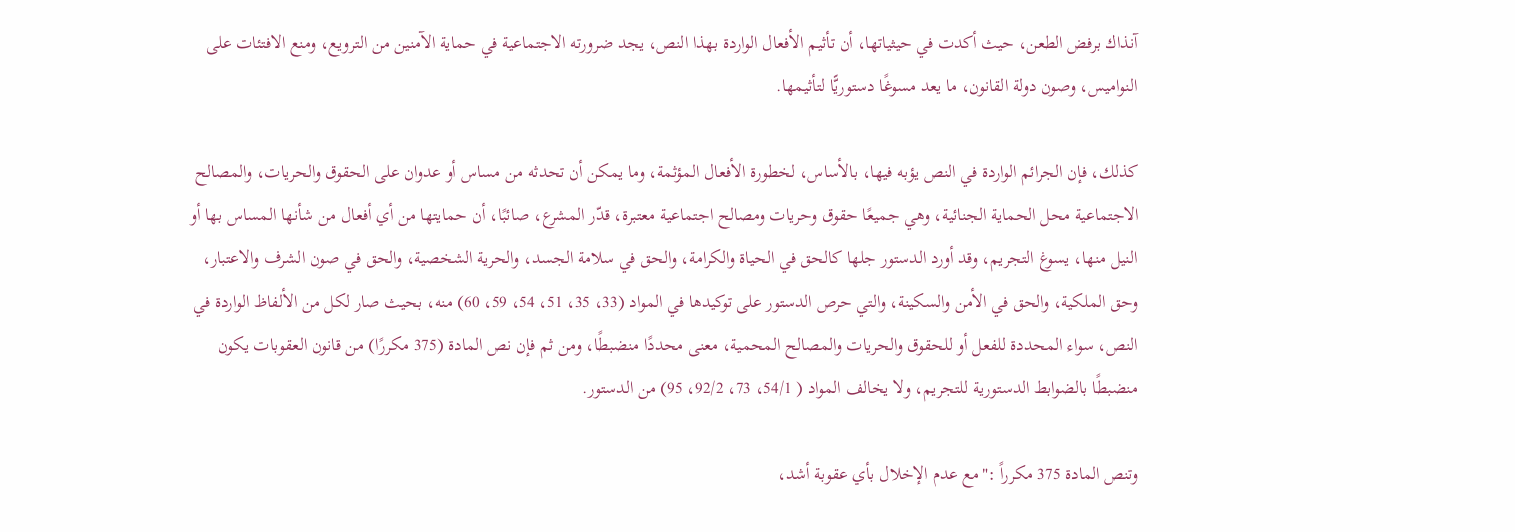آنذاك برفض الطعن، حيث أكدت في حيثياتها، أن تأثيم الأفعال الواردة بهذا النص، يجد ضرورته الاجتماعية في حماية الآمنين من الترويع، ومنع الافتئات على النواميس، وصون دولة القانون، ما يعد مسوغًا دستوريًّا لتأثيمها.

كذلك، فإن الجرائم الواردة في النص يؤبه فيها، بالأساس، لخطورة الأفعال المؤثمة، وما يمكن أن تحدثه من مساس أو عدوان على الحقوق والحريات، والمصالح الاجتماعية محل الحماية الجنائية، وهي جميعًا حقوق وحريات ومصالح اجتماعية معتبرة، قدّر المشرع، صائبًا، أن حمايتها من أي أفعال من شأنها المساس بها أو النيل منها، يسوغ التجريم، وقد أورد الدستور جلها كالحق في الحياة والكرامة، والحق في سلامة الجسد، والحرية الشخصية، والحق في صون الشرف والاعتبار، وحق الملكية، والحق في الأمن والسكينة، والتي حرص الدستور على توكيدها في المواد (33، 35، 51، 54، 59، 60) منه، بحيث صار لكل من الألفاظ الواردة في النص، سواء المحددة للفعل أو للحقوق والحريات والمصالح المحمية، معنى محددًا منضبطًا، ومن ثم فإن نص المادة (375 مكررًا) من قانون العقوبات يكون منضبطًا بالضوابط الدستورية للتجريم، ولا يخالف المواد ( 54/1، 73، 92/2، 95) من الدستور.

وتنص المادة 375 مكرراً :"مع عدم الإخلال بأي عقوبة أشد،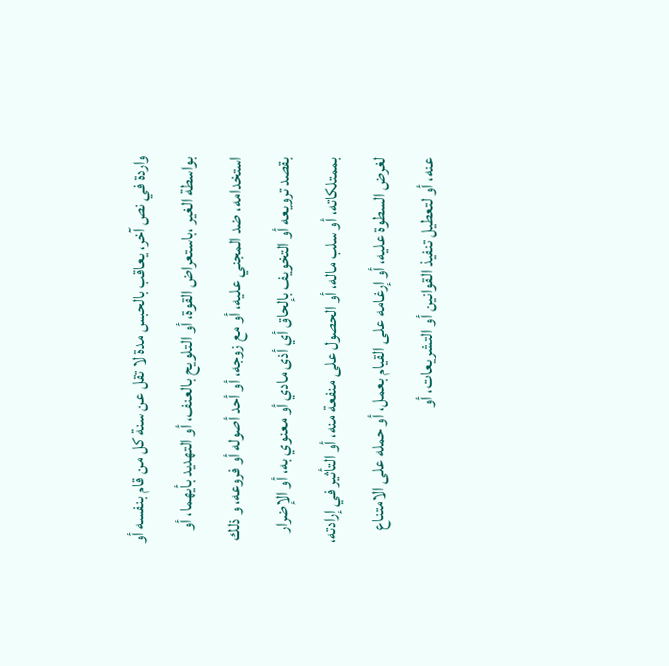واردة في نص آخر، يعاقب بالحبس مدة لا تقل عن سنة كل من قام بنفسه أو بواسطة الغير ،باستعراض القوة، أو التلويح بالعنف، أو التهديد بأيهما، أو استخدامه، ضد المجني عليه، أو مع زوجه، أو أحد أصوله أو فروعه، و ذلك بقصد ترويعه أو التخويف بإلحاق أي أذى مادي أو معنوي به، أو الإضرار بممتلكاته، أو سلب ماله، أو الحصول على منفعة منه، أو التأثير في إرادته، لغرض السطوة عليه، أو إرغامه على القيام بعمل، أو حمله على الامتناع عنه، أو لتعطيل تنفيذ القوانين أو التشريعات، أو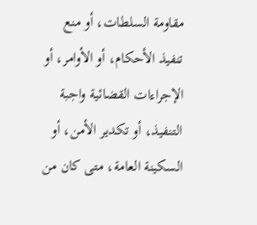مقاومة السلطات، أو منع تنفيذ الأحكام، أو الأوامر، أو الإجراءات القضائية واجبة التنفيذ، أو تكدير الأمن، أو السكينة العامة، متى كان من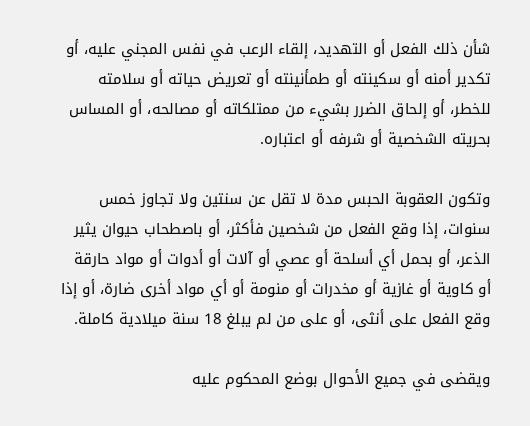شأن ذلك الفعل أو التهديد، إلقاء الرعب في نفس المجني عليه، أو تكدير أمنه أو سكينته أو طمأنينته أو تعريض حياته أو سلامته للخطر، أو إلحاق الضرر بشيء من ممتلكاته أو مصالحه، أو المساس بحريته الشخصية أو شرفه أو اعتباره.

وتكون العقوبة الحبس مدة لا تقل عن سنتين ولا تجاوز خمس سنوات، إذا وقع الفعل من شخصين فأكثر، أو باصطحاب حيوان يثير الذعر، أو بحمل أي أسلحة أو عصي أو آلات أو أدوات أو مواد حارقة أو كاوية أو غازية أو مخدرات أو منومة أو أي مواد أخرى ضارة، أو إذا وقع الفعل على أنثى، أو على من لم يبلغ 18 سنة ميلادية كاملة.

ويقضى في جميع الأحوال بوضع المحكوم عليه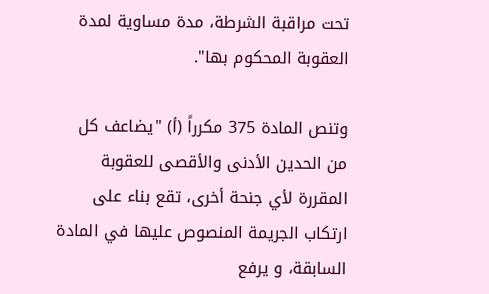تحت مراقبة الشرطة، مدة مساوية لمدة العقوبة المحكوم بها".

وتنص المادة 375 مكرراً (أ) "يضاعف كل من الحدين الأدنى والأقصى للعقوبة المقررة لأي جنحة أخرى، تقع بناء على ارتكاب الجريمة المنصوص عليها في المادة السابقة، و يرفع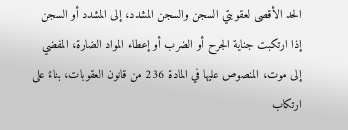الحد الأقصى لعقوبتي السجن والسجن المشدد، إلى المشدد أو السجن إذا ارتكبت جناية الجرح أو الضرب أو إعطاء المواد الضارة، المفضي إلى موت، المنصوص عليها في المادة 236 من قانون العقوبات، بناءً على ارتكاب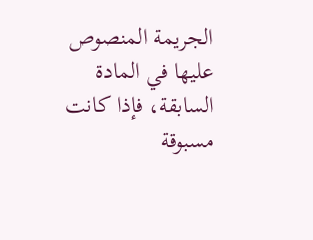الجريمة المنصوص عليها في المادة السابقة، فإذا كانت مسبوقة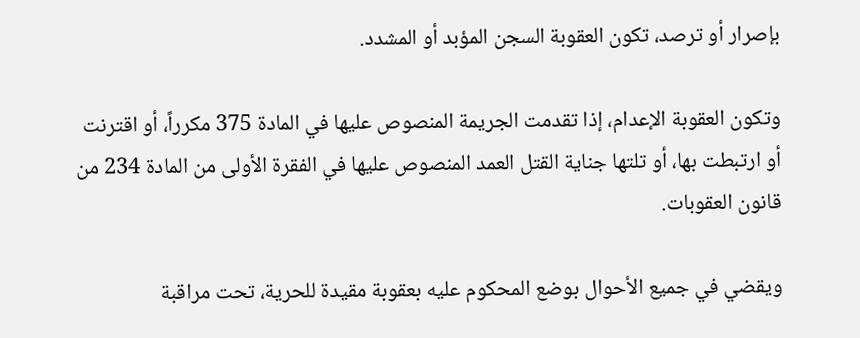بإصرار أو ترصد، تكون العقوبة السجن المؤبد أو المشدد.

وتكون العقوبة الإعدام، إذا تقدمت الجريمة المنصوص عليها في المادة 375 مكرراً، أو اقترنت أو ارتبطت بها، أو تلتها جناية القتل العمد المنصوص عليها في الفقرة الأولى من المادة 234 من قانون العقوبات.

ويقضي في جميع الأحوال بوضع المحكوم عليه بعقوبة مقيدة للحرية، تحت مراقبة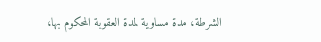الشرطة، مدة مساوية لمدة العقوبة المحكوم بها،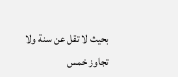بحيث لا تقل عن سنة ولا تجاوز خمس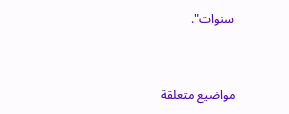سنوات".


مواضيع متعلقة